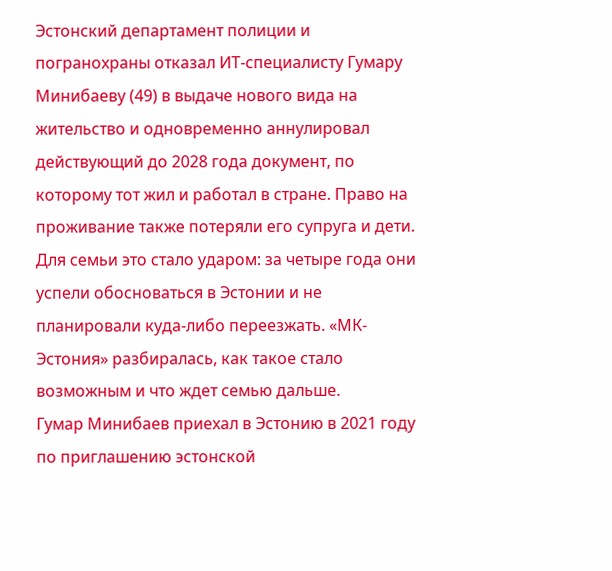Эстонский департамент полиции и погранохраны отказал ИТ-специалисту Гумару Минибаеву (49) в выдаче нового вида на жительство и одновременно аннулировал действующий до 2028 года документ, по которому тот жил и работал в стране. Право на проживание также потеряли его супруга и дети. Для семьи это стало ударом: за четыре года они успели обосноваться в Эстонии и не планировали куда-либо переезжать. «МК-Эстония» разбиралась, как такое стало возможным и что ждет семью дальше.
Гумар Минибаев приехал в Эстонию в 2021 году по приглашению эстонской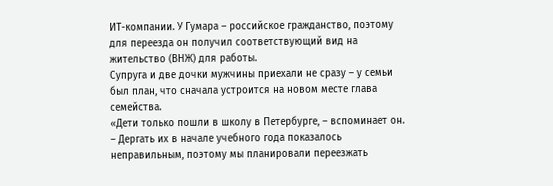ИТ-компании. У Гумара – российское гражданство, поэтому для переезда он получил соответствующий вид на жительство (ВНЖ) для работы.
Супруга и две дочки мужчины приехали не сразу – у семьи был план, что сначала устроится на новом месте глава семейства.
«Дети только пошли в школу в Петербурге, – вспоминает он. – Дергать их в начале учебного года показалось неправильным, поэтому мы планировали переезжать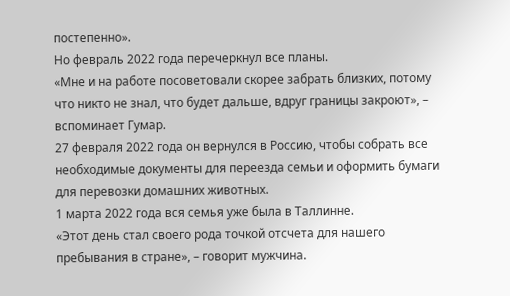постепенно».
Но февраль 2022 года перечеркнул все планы.
«Мне и на работе посоветовали скорее забрать близких, потому что никто не знал, что будет дальше, вдруг границы закроют», – вспоминает Гумар.
27 февраля 2022 года он вернулся в Россию, чтобы собрать все необходимые документы для переезда семьи и оформить бумаги для перевозки домашних животных.
1 марта 2022 года вся семья уже была в Таллинне.
«Этот день стал своего рода точкой отсчета для нашего пребывания в стране», – говорит мужчина.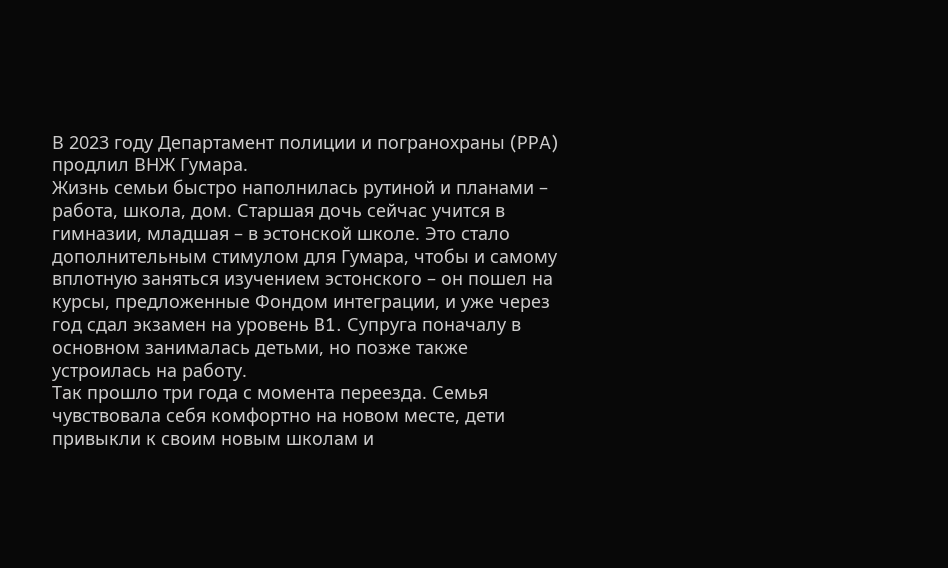В 2023 году Департамент полиции и погранохраны (PPA) продлил ВНЖ Гумара.
Жизнь семьи быстро наполнилась рутиной и планами – работа, школа, дом. Старшая дочь сейчас учится в гимназии, младшая – в эстонской школе. Это стало дополнительным стимулом для Гумара, чтобы и самому вплотную заняться изучением эстонского – он пошел на курсы, предложенные Фондом интеграции, и уже через год сдал экзамен на уровень B1. Супруга поначалу в основном занималась детьми, но позже также устроилась на работу.
Так прошло три года с момента переезда. Семья чувствовала себя комфортно на новом месте, дети привыкли к своим новым школам и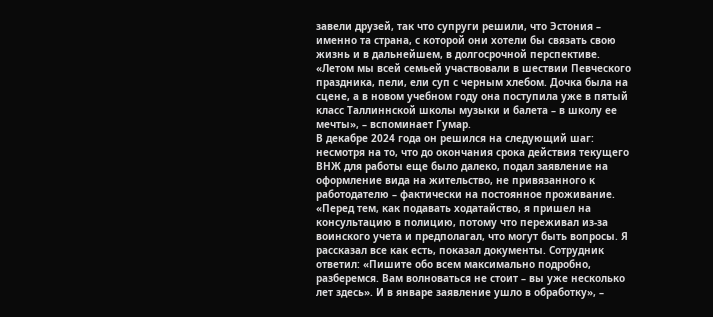завели друзей, так что супруги решили, что Эстония – именно та страна, с которой они хотели бы связать свою жизнь и в дальнейшем, в долгосрочной перспективе.
«Летом мы всей семьей участвовали в шествии Певческого праздника, пели, ели суп с черным хлебом. Дочка была на сцене, а в новом учебном году она поступила уже в пятый класс Таллиннской школы музыки и балета – в школу ее мечты», – вспоминает Гумар.
В декабре 2024 года он решился на следующий шаг: несмотря на то, что до окончания срока действия текущего ВНЖ для работы еще было далеко, подал заявление на оформление вида на жительство, не привязанного к работодателю – фактически на постоянное проживание.
«Перед тем, как подавать ходатайство, я пришел на консультацию в полицию, потому что переживал из-за воинского учета и предполагал, что могут быть вопросы. Я рассказал все как есть, показал документы. Сотрудник ответил: «Пишите обо всем максимально подробно, разберемся. Вам волноваться не стоит – вы уже несколько лет здесь». И в январе заявление ушло в обработку», –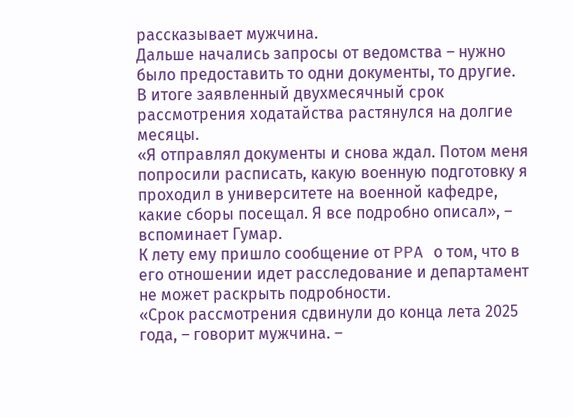рассказывает мужчина.
Дальше начались запросы от ведомства – нужно было предоставить то одни документы, то другие. В итоге заявленный двухмесячный срок рассмотрения ходатайства растянулся на долгие месяцы.
«Я отправлял документы и снова ждал. Потом меня попросили расписать, какую военную подготовку я проходил в университете на военной кафедре, какие сборы посещал. Я все подробно описал», – вспоминает Гумар.
К лету ему пришло сообщение от PPA о том, что в его отношении идет расследование и департамент не может раскрыть подробности.
«Срок рассмотрения сдвинули до конца лета 2025 года, – говорит мужчина. –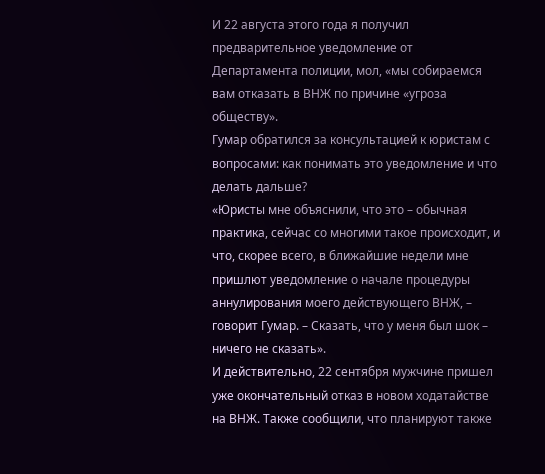И 22 августа этого года я получил предварительное уведомление от Департамента полиции, мол, «мы собираемся вам отказать в ВНЖ по причине «угроза обществу».
Гумар обратился за консультацией к юристам с вопросами: как понимать это уведомление и что делать дальше?
«Юристы мне объяснили, что это – обычная практика, сейчас со многими такое происходит, и что, скорее всего, в ближайшие недели мне пришлют уведомление о начале процедуры аннулирования моего действующего ВНЖ, – говорит Гумар. – Сказать, что у меня был шок – ничего не сказать».
И действительно, 22 сентября мужчине пришел уже окончательный отказ в новом ходатайстве на ВНЖ. Также сообщили, что планируют также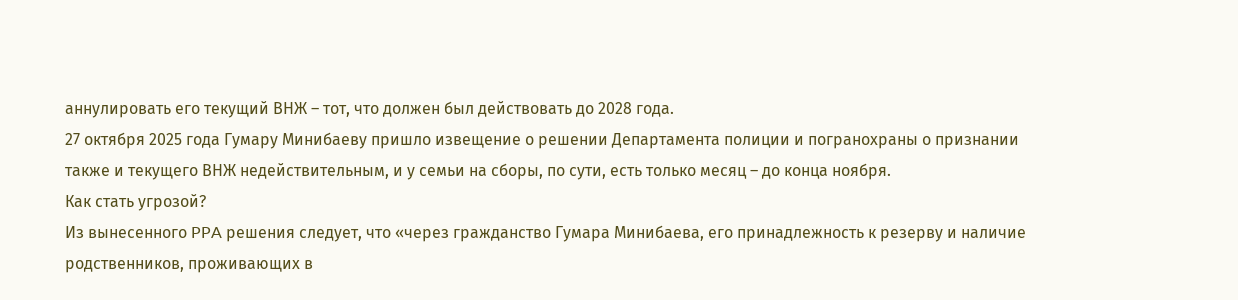аннулировать его текущий ВНЖ – тот, что должен был действовать до 2028 года.
27 октября 2025 года Гумару Минибаеву пришло извещение о решении Департамента полиции и погранохраны о признании также и текущего ВНЖ недействительным, и у семьи на сборы, по сути, есть только месяц – до конца ноября.
Как стать угрозой?
Из вынесенного PPA решения следует, что «через гражданство Гумара Минибаева, его принадлежность к резерву и наличие родственников, проживающих в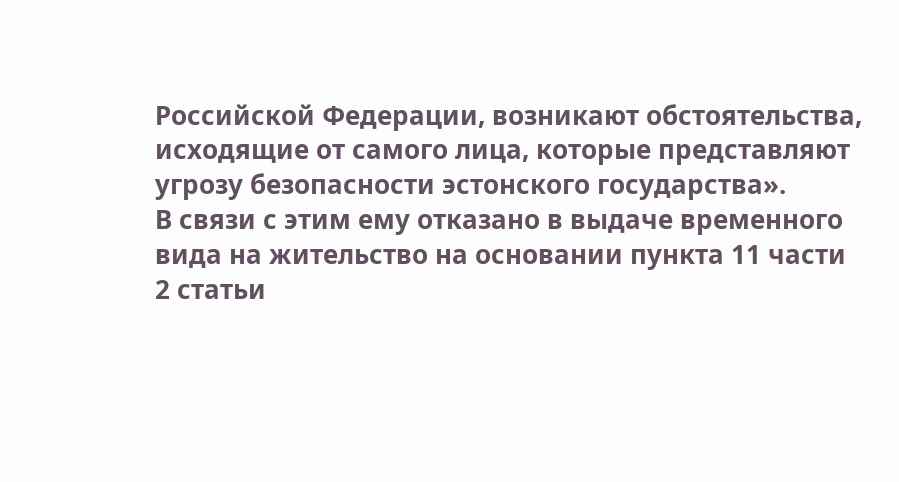Российской Федерации, возникают обстоятельства, исходящие от самого лица, которые представляют угрозу безопасности эстонского государства».
В связи с этим ему отказано в выдаче временного вида на жительство на основании пункта 11 части 2 статьи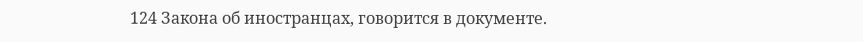124 Закона об иностранцах, говорится в документе.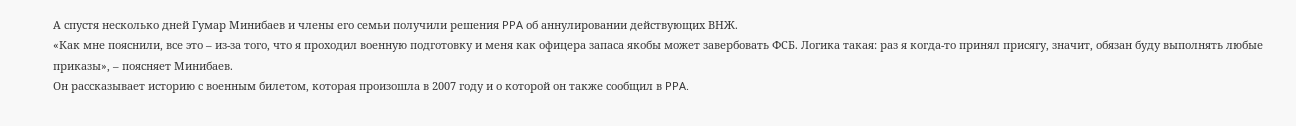А спустя несколько дней Гумар Минибаев и члены его семьи получили решения PPA об аннулировании действующих ВНЖ.
«Как мне пояснили, все это – из-за того, что я проходил военную подготовку и меня как офицера запаса якобы может завербовать ФСБ. Логика такая: раз я когда-то принял присягу, значит, обязан буду выполнять любые приказы», – поясняет Минибаев.
Он рассказывает историю с военным билетом, которая произошла в 2007 году и о которой он также сообщил в PPA.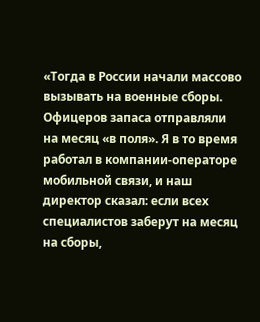«Тогда в России начали массово вызывать на военные сборы. Офицеров запаса отправляли на месяц «в поля». Я в то время работал в компании-операторе мобильной связи, и наш директор сказал: если всех специалистов заберут на месяц на сборы,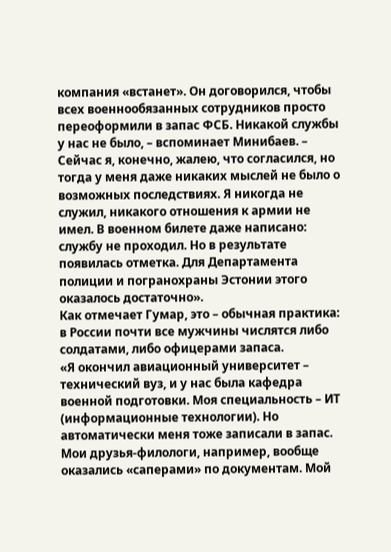компания «встанет». Он договорился, чтобы всех военнообязанных сотрудников просто переоформили в запас ФСБ. Никакой службы у нас не было, – вспоминает Минибаев. – Сейчас я, конечно, жалею, что согласился, но тогда у меня даже никаких мыслей не было о возможных последствиях. Я никогда не служил, никакого отношения к армии не имел. В военном билете даже написано: службу не проходил. Но в результате появилась отметка. Для Департамента полиции и погранохраны Эстонии этого оказалось достаточно».
Как отмечает Гумар, это – обычная практика: в России почти все мужчины числятся либо солдатами, либо офицерами запаса.
«Я окончил авиационный университет – технический вуз, и у нас была кафедра военной подготовки. Моя специальность – ИТ (информационные технологии). Но автоматически меня тоже записали в запас. Мои друзья-филологи, например, вообще оказались «саперами» по документам. Мой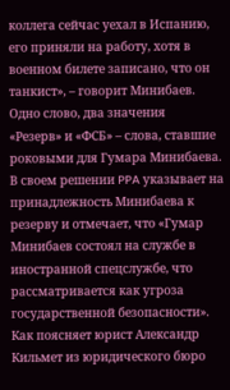коллега сейчас уехал в Испанию, его приняли на работу, хотя в военном билете записано, что он танкист», – говорит Минибаев.
Одно слово, два значения
«Резерв» и «ФСБ» – слова, ставшие роковыми для Гумара Минибаева. В своем решении PPA указывает на принадлежность Минибаева к резерву и отмечает, что «Гумар Минибаев состоял на службе в иностранной спецслужбе, что рассматривается как угроза государственной безопасности».
Как поясняет юрист Александр Кильмет из юридического бюро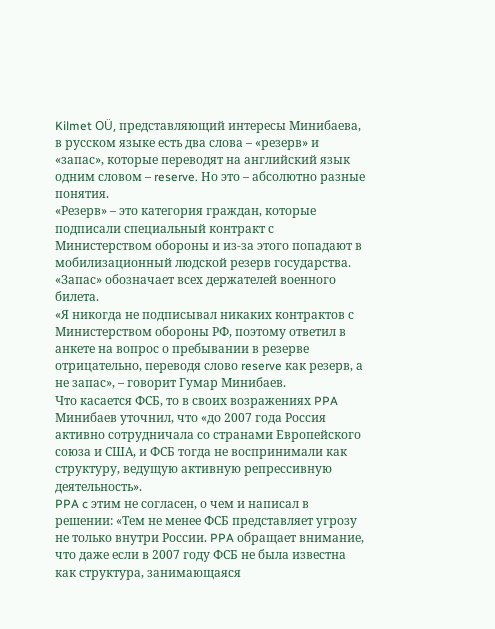Kilmet OÜ, представляющий интересы Минибаева, в русском языке есть два слова – «резерв» и «запас», которые переводят на английский язык одним словом – reserve. Но это – абсолютно разные понятия.
«Резерв» – это категория граждан, которые подписали специальный контракт с Министерством обороны и из-за этого попадают в мобилизационный людской резерв государства.
«Запас» обозначает всех держателей военного билета.
«Я никогда не подписывал никаких контрактов с Министерством обороны РФ, поэтому ответил в анкете на вопрос о пребывании в резерве отрицательно, переводя слово reserve как резерв, а не запас», – говорит Гумар Минибаев.
Что касается ФСБ, то в своих возражениях PPA Минибаев уточнил, что «до 2007 года Россия активно сотрудничала со странами Европейского союза и США, и ФСБ тогда не воспринимали как структуру, ведущую активную репрессивную деятельность».
PPA c этим не согласен, о чем и написал в решении: «Тем не менее ФСБ представляет угрозу не только внутри России. PPA обращает внимание, что даже если в 2007 году ФСБ не была известна как структура, занимающаяся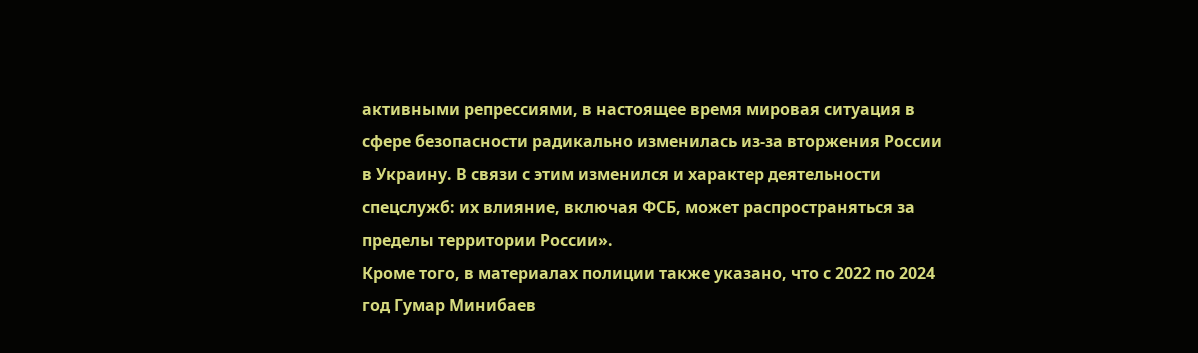активными репрессиями, в настоящее время мировая ситуация в сфере безопасности радикально изменилась из-за вторжения России в Украину. В связи с этим изменился и характер деятельности спецслужб: их влияние, включая ФСБ, может распространяться за пределы территории России».
Кроме того, в материалах полиции также указано, что с 2022 по 2024 год Гумар Минибаев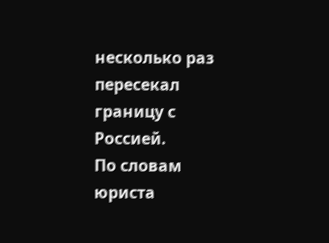несколько раз пересекал границу с Россией.
По словам юриста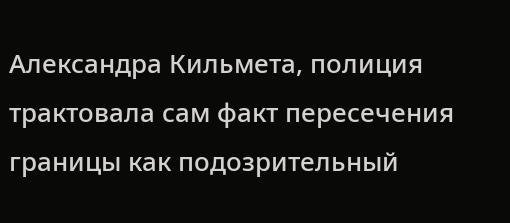Александра Кильмета, полиция трактовала сам факт пересечения границы как подозрительный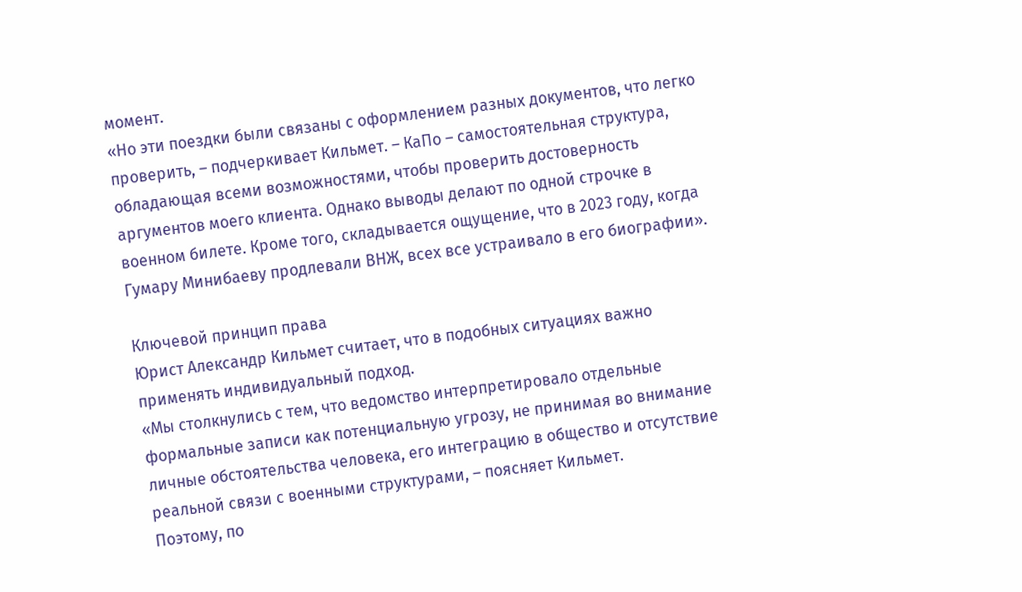момент.
«Но эти поездки были связаны с оформлением разных документов, что легко проверить, – подчеркивает Кильмет. – КаПо – самостоятельная структура, обладающая всеми возможностями, чтобы проверить достоверность аргументов моего клиента. Однако выводы делают по одной строчке в военном билете. Кроме того, складывается ощущение, что в 2023 году, когда Гумару Минибаеву продлевали ВНЖ, всех все устраивало в его биографии».

Ключевой принцип права
Юрист Александр Кильмет считает, что в подобных ситуациях важно применять индивидуальный подход.
«Мы столкнулись с тем, что ведомство интерпретировало отдельные формальные записи как потенциальную угрозу, не принимая во внимание личные обстоятельства человека, его интеграцию в общество и отсутствие реальной связи с военными структурами, – поясняет Кильмет.
Поэтому, по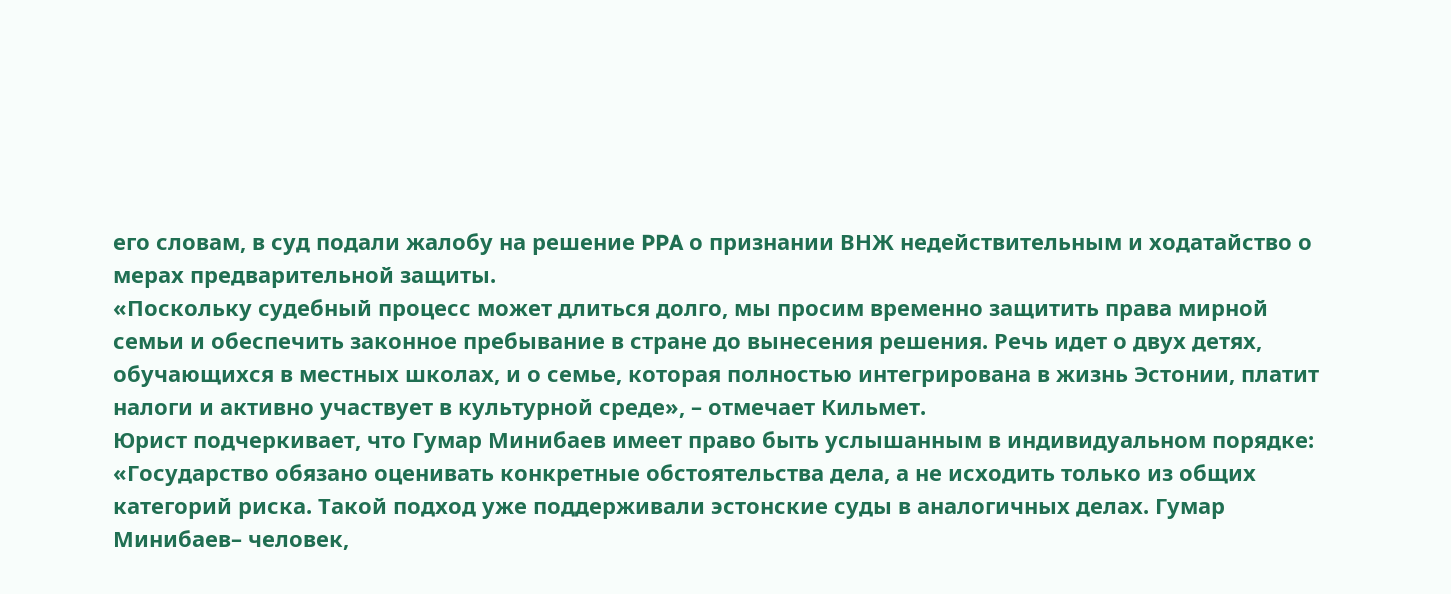его словам, в суд подали жалобу на решение PPA о признании ВНЖ недействительным и ходатайство о мерах предварительной защиты.
«Поскольку судебный процесс может длиться долго, мы просим временно защитить права мирной семьи и обеспечить законное пребывание в стране до вынесения решения. Речь идет о двух детях, обучающихся в местных школах, и о семье, которая полностью интегрирована в жизнь Эстонии, платит налоги и активно участвует в культурной среде», – отмечает Кильмет.
Юрист подчеркивает, что Гумар Минибаев имеет право быть услышанным в индивидуальном порядке: «Государство обязано оценивать конкретные обстоятельства дела, а не исходить только из общих категорий риска. Такой подход уже поддерживали эстонские суды в аналогичных делах. Гумар Минибаев– человек,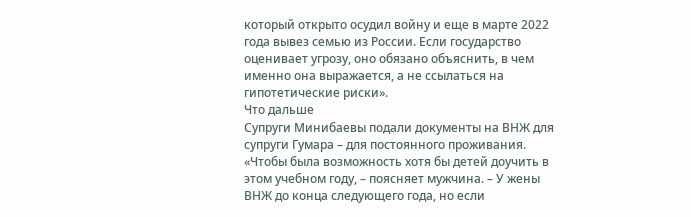который открыто осудил войну и еще в марте 2022 года вывез семью из России. Если государство оценивает угрозу, оно обязано объяснить, в чем именно она выражается, а не ссылаться на гипотетические риски».
Что дальше
Cупруги Минибаевы подали документы на ВНЖ для супруги Гумара – для постоянного проживания.
«Чтобы была возможность хотя бы детей доучить в этом учебном году, – поясняет мужчина. – У жены ВНЖ до конца следующего года, но если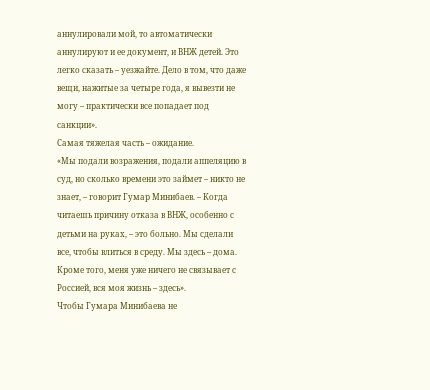аннулировали мой, то автоматически аннулируют и ее документ, и ВНЖ детей. Это легко сказать – уезжайте. Дело в том, что даже вещи, нажитые за четыре года, я вывезти не могу – практически все попадает под санкции».
Самая тяжелая часть – ожидание.
«Мы подали возражения, подали аппеляцию в суд, но сколько времени это займет – никто не знает, – говорит Гумар Минибаев. – Когда читаешь причину отказа в ВНЖ, особенно с детьми на руках, – это больно. Мы сделали все, чтобы влиться в среду. Мы здесь – дома. Кроме того, меня уже ничего не связывает с Россией, вся моя жизнь – здесь».
Чтобы Гумара Минибаева не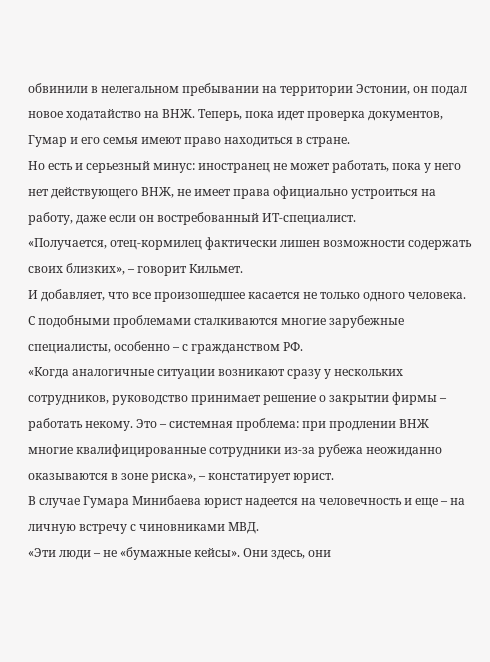обвинили в нелегальном пребывании на территории Эстонии, он подал новое ходатайство на ВНЖ. Теперь, пока идет проверка документов, Гумар и его семья имеют право находиться в стране.
Но есть и серьезный минус: иностранец не может работать, пока у него нет действующего ВНЖ, не имеет права официально устроиться на работу, даже если он востребованный ИТ-специалист.
«Получается, отец-кормилец фактически лишен возможности содержать своих близких», – говорит Кильмет.
И добавляет, что все произошедшее касается не только одного человека. С подобными проблемами сталкиваются многие зарубежные специалисты, особенно – с гражданством РФ.
«Когда аналогичные ситуации возникают сразу у нескольких сотрудников, руководство принимает решение о закрытии фирмы – работать некому. Это – системная проблема: при продлении ВНЖ многие квалифицированные сотрудники из-за рубежа неожиданно оказываются в зоне риска», – констатирует юрист.
В случае Гумара Минибаева юрист надеется на человечность и еще – на личную встречу с чиновниками МВД.
«Эти люди – не «бумажные кейсы». Они здесь, они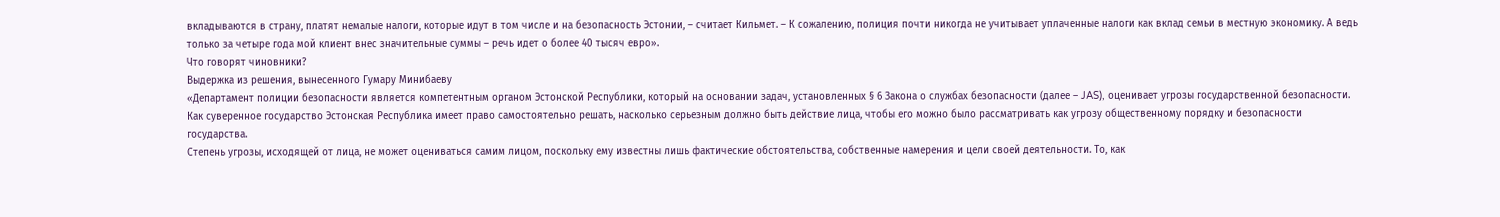вкладываются в страну, платят немалые налоги, которые идут в том числе и на безопасность Эстонии, – считает Кильмет. – К сожалению, полиция почти никогда не учитывает уплаченные налоги как вклад семьи в местную экономику. А ведь только за четыре года мой клиент внес значительные суммы – речь идет о более 40 тысяч евро».
Что говорят чиновники?
Выдержка из решения, вынесенного Гумару Минибаеву
«Департамент полиции безопасности является компетентным органом Эстонской Республики, который на основании задач, установленных § 6 Закона о службах безопасности (далее – JAS), оценивает угрозы государственной безопасности.
Как суверенное государство Эстонская Республика имеет право самостоятельно решать, насколько серьезным должно быть действие лица, чтобы его можно было рассматривать как угрозу общественному порядку и безопасности государства.
Степень угрозы, исходящей от лица, не может оцениваться самим лицом, поскольку ему известны лишь фактические обстоятельства, собственные намерения и цели своей деятельности. То, как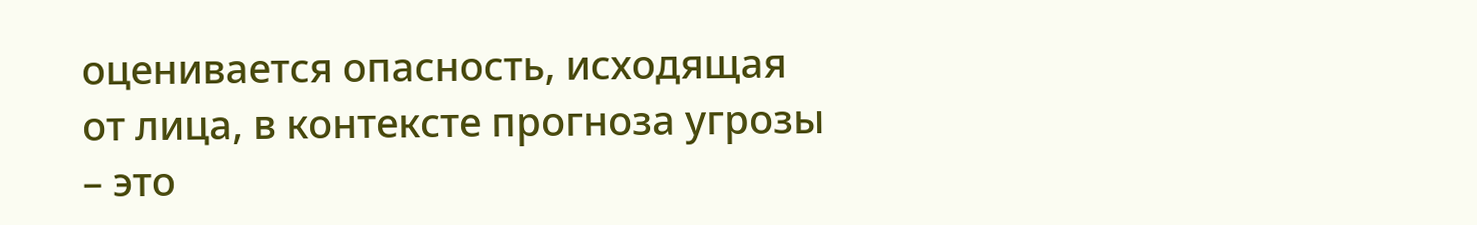оценивается опасность, исходящая от лица, в контексте прогноза угрозы – это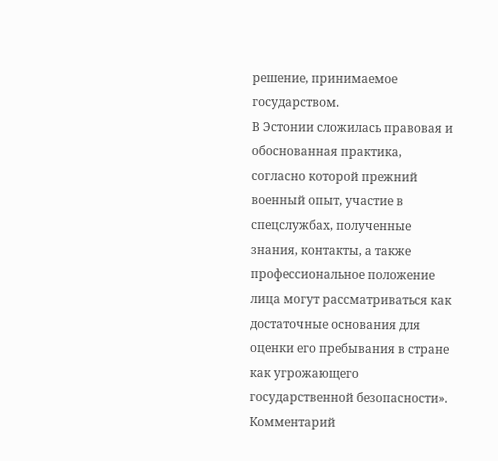решение, принимаемое государством.
В Эстонии сложилась правовая и обоснованная практика, согласно которой прежний военный опыт, участие в спецслужбах, полученные знания, контакты, а также профессиональное положение лица могут рассматриваться как достаточные основания для оценки его пребывания в стране как угрожающего государственной безопасности».
Комментарий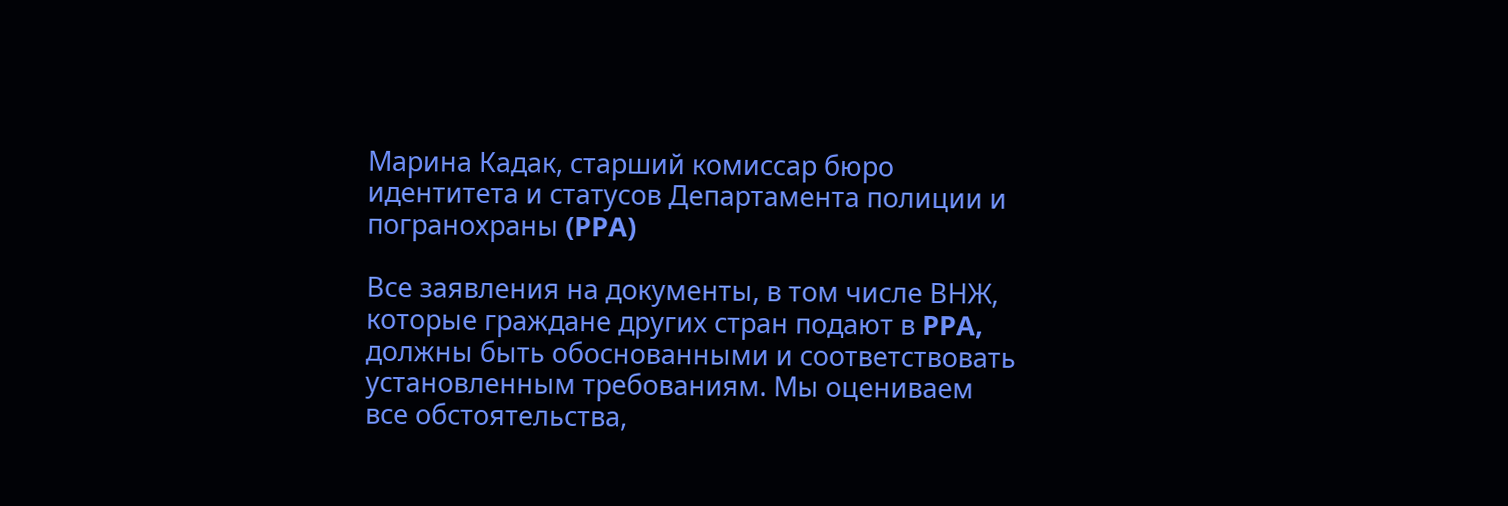Марина Кадак, старший комиссар бюро идентитета и статусов Департамента полиции и погранохраны (PPA)

Все заявления на документы, в том числе ВНЖ, которые граждане других стран подают в PPA, должны быть обоснованными и соответствовать установленным требованиям. Мы оцениваем все обстоятельства,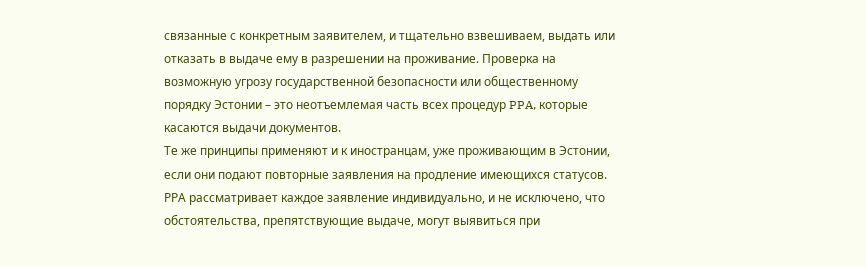связанные с конкретным заявителем, и тщательно взвешиваем, выдать или отказать в выдаче ему в разрешении на проживание. Проверка на возможную угрозу государственной безопасности или общественному порядку Эстонии – это неотъемлемая часть всех процедур PPA, которые касаются выдачи документов.
Те же принципы применяют и к иностранцам, уже проживающим в Эстонии, если они подают повторные заявления на продление имеющихся статусов. РРА рассматривает каждое заявление индивидуально, и не исключено, что обстоятельства, препятствующие выдаче, могут выявиться при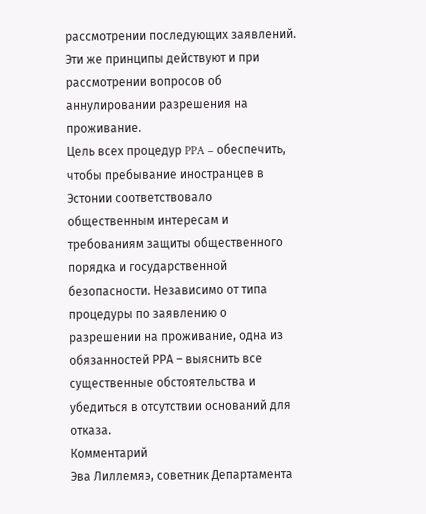рассмотрении последующих заявлений.
Эти же принципы действуют и при рассмотрении вопросов об аннулировании разрешения на проживание.
Цель всех процедур PPA – обеспечить, чтобы пребывание иностранцев в Эстонии соответствовало общественным интересам и требованиям защиты общественного порядка и государственной безопасности. Независимо от типа процедуры по заявлению о разрешении на проживание, одна из обязанностей РРА – выяснить все существенные обстоятельства и убедиться в отсутствии оснований для отказа.
Комментарий
Эва Лиллемяэ, советник Департамента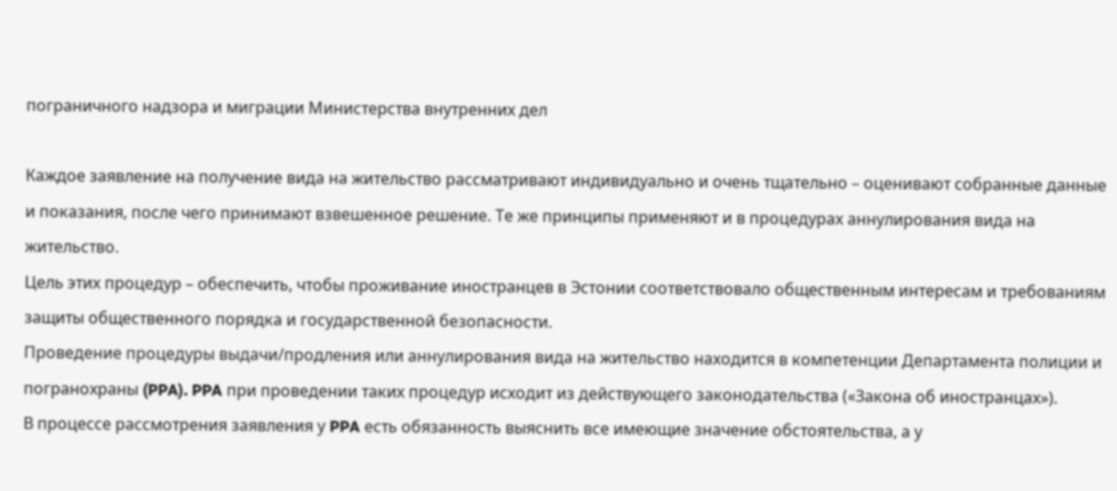пограничного надзора и миграции Министерства внутренних дел

Каждое заявление на получение вида на жительство рассматривают индивидуально и очень тщательно – оценивают собранные данные и показания, после чего принимают взвешенное решение. Те же принципы применяют и в процедурах аннулирования вида на жительство.
Цель этих процедур – обеспечить, чтобы проживание иностранцев в Эстонии соответствовало общественным интересам и требованиям защиты общественного порядка и государственной безопасности.
Проведение процедуры выдачи/продления или аннулирования вида на жительство находится в компетенции Департамента полиции и погранохраны (PPA). PPA при проведении таких процедур исходит из действующего законодательства («Закона об иностранцах»).
В процессе рассмотрения заявления у PPA есть обязанность выяснить все имеющие значение обстоятельства, а у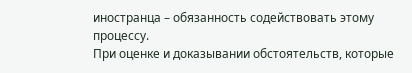иностранца – обязанность содействовать этому процессу.
При оценке и доказывании обстоятельств, которые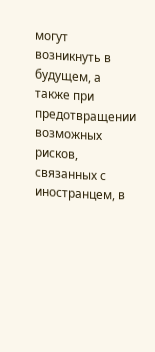могут возникнуть в будущем, а также при предотвращении возможных рисков, связанных с иностранцем, в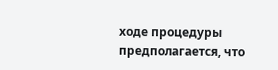ходе процедуры предполагается, что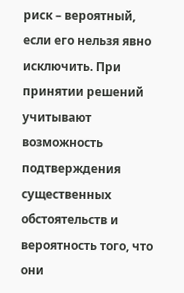риск – вероятный, если его нельзя явно исключить. При принятии решений учитывают возможность подтверждения существенных обстоятельств и вероятность того, что они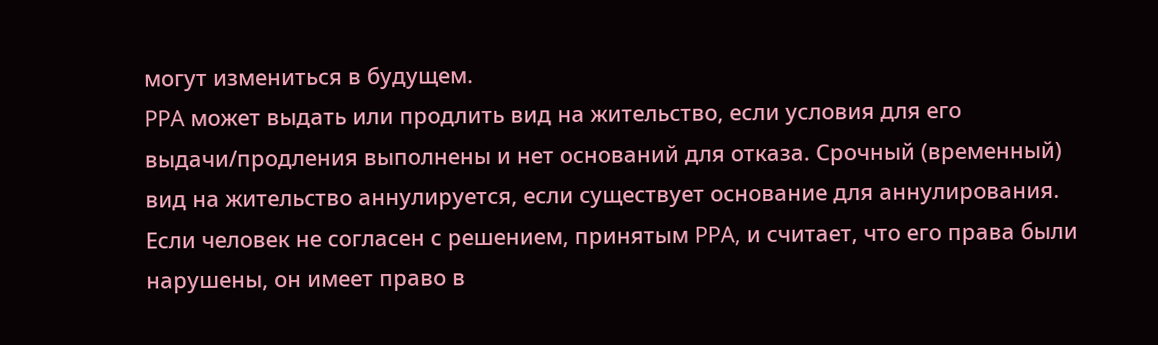могут измениться в будущем.
PPA может выдать или продлить вид на жительство, если условия для его выдачи/продления выполнены и нет оснований для отказа. Срочный (временный) вид на жительство аннулируется, если существует основание для аннулирования.
Если человек не согласен с решением, принятым PPA, и считает, что его права были нарушены, он имеет право в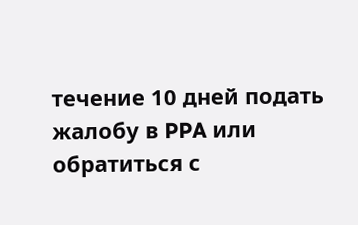течение 10 дней подать жалобу в PPA или обратиться с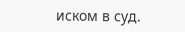иском в суд.